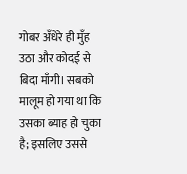गोबर अँधेरे ही मुँह उठा और कोदई से बिदा माँगी। सबको मालूम हो गया था कि उसका ब्याह हो चुका है; इसलिए उससे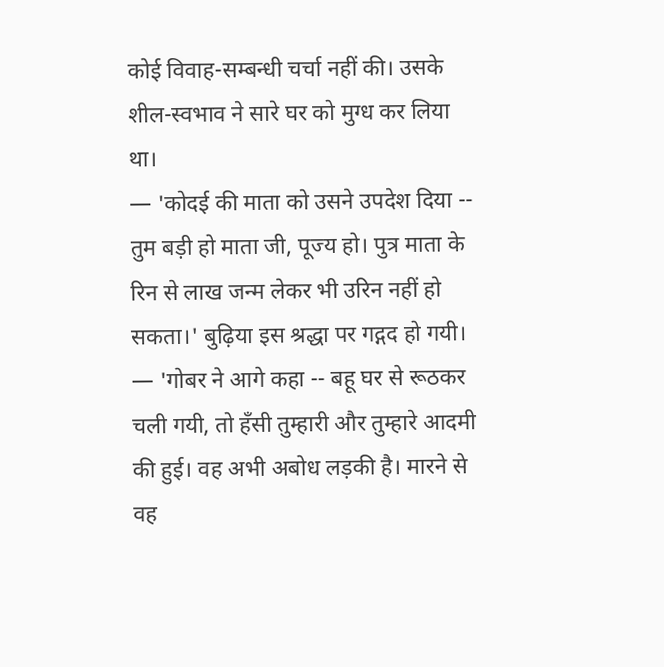कोई विवाह-सम्बन्धी चर्चा नहीं की। उसके शील-स्वभाव ने सारे घर को मुग्ध कर लिया था।
— 'कोदई की माता को उसने उपदेश दिया -- तुम बड़ी हो माता जी, पूज्य हो। पुत्र माता के रिन से लाख जन्म लेकर भी उरिन नहीं हो सकता।' बुढ़िया इस श्रद्धा पर गद्गद हो गयी।
— 'गोबर ने आगे कहा -- बहू घर से रूठकर चली गयी, तो हँसी तुम्हारी और तुम्हारे आदमी की हुई। वह अभी अबोध लड़की है। मारने से वह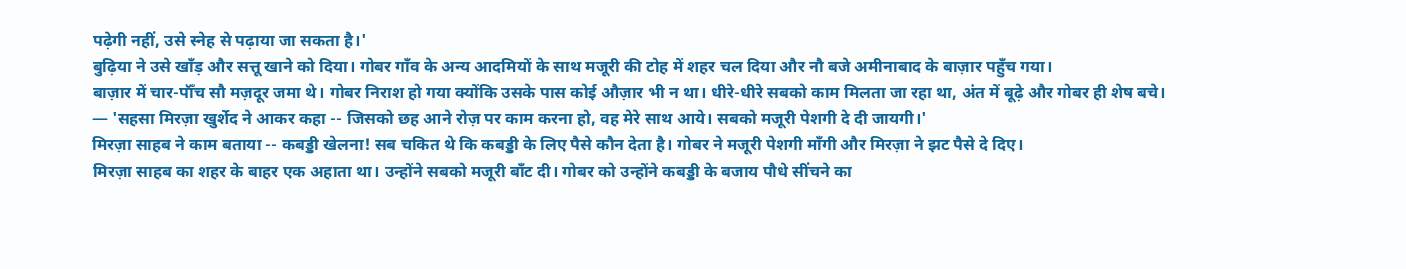पढ़ेगी नहीं, उसे स्नेह से पढ़ाया जा सकता है।'
बुढ़िया ने उसे खाँड़ और सत्तू खाने को दिया। गोबर गाँव के अन्य आदमियों के साथ मजूरी की टोह में शहर चल दिया और नौ बजे अमीनाबाद के बाज़ार पहुँच गया।
बाज़ार में चार-पॉँच सौ मज़दूर जमा थे। गोबर निराश हो गया क्योंकि उसके पास कोई औज़ार भी न था। धीरे-धीरे सबको काम मिलता जा रहा था, अंत में बूढ़े और गोबर ही शेष बचे।
— 'सहसा मिरज़ा खुर्शेद ने आकर कहा -- जिसको छह आने रोज़ पर काम करना हो, वह मेरे साथ आये। सबको मजूरी पेशगी दे दी जायगी।'
मिरज़ा साहब ने काम बताया -- कबड्डी खेलना! सब चकित थे कि कबड्डी के लिए पैसे कौन देता है। गोबर ने मजूरी पेशगी माँगी और मिरज़ा ने झट पैसे दे दिए।
मिरज़ा साहब का शहर के बाहर एक अहाता था। उन्होंने सबको मजूरी बाँट दी। गोबर को उन्होंने कबड्डी के बजाय पौधे सींचने का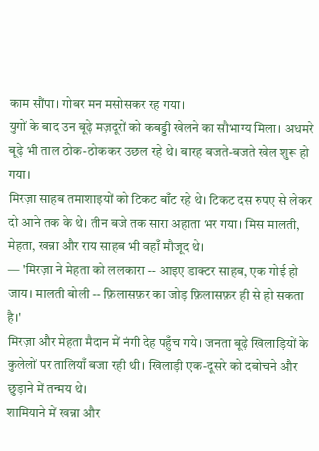काम सौंपा। गोबर मन मसोसकर रह गया।
युगों के बाद उन बूढ़े मज़दूरों को कबड्डी खेलने का सौभाग्य मिला। अधमरे बूढ़े भी ताल ठोक-ठोककर उछल रहे थे। बारह बजते-बजते खेल शुरू हो गया।
मिरज़ा साहब तमाशाइयों को टिकट बाँट रहे थे। टिकट दस रुपए से लेकर दो आने तक के थे। तीन बजे तक सारा अहाता भर गया। मिस मालती, मेहता, खन्ना और राय साहब भी वहाँ मौजूद थे।
— 'मिरज़ा ने मेहता को ललकारा -- आइए डाक्टर साहब, एक गोई हो जाय। मालती बोली -- फ़िलासफ़र का जोड़ फ़िलासफ़र ही से हो सकता है।'
मिरज़ा और मेहता मैदान में नंगी देह पहुँच गये। जनता बूढ़े खिलाड़ियों के कुलेलों पर तालियाँ बजा रही थी। खिलाड़ी एक-दूसरे को दबोचने और छुड़ाने में तन्मय थे।
शामियाने में खन्ना और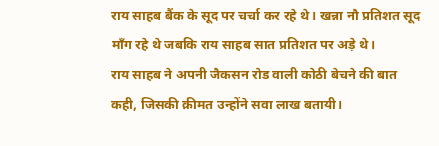राय साहब बैंक के सूद पर चर्चा कर रहे थे। खन्ना नौ प्रतिशत सूद माँग रहे थे जबकि राय साहब सात प्रतिशत पर अड़े थे।
राय साहब ने अपनी जैकसन रोड वाली कोठी बेचने की बात कही, जिसकी क़ीमत उन्होंने सवा लाख बतायी।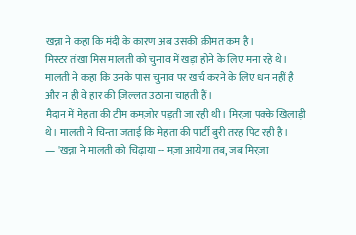खन्ना ने कहा कि मंदी के कारण अब उसकी क़ीमत कम है।
मिस्टर तंखा मिस मालती को चुनाव में खड़ा होने के लिए मना रहे थे। मालती ने कहा कि उनके पास चुनाव पर खर्च करने के लिए धन नहीं है और न ही वे हार की ज़िल्लत उठाना चाहती हैं।
मैदान में मेहता की टीम कमज़ोर पड़ती जा रही थी। मिरज़ा पक्के खिलाड़ी थे। मालती ने चिन्ता जताई कि मेहता की पार्टी बुरी तरह पिट रही है।
— 'खन्ना ने मालती को चिढ़ाया -- मज़ा आयेगा तब, जब मिरज़ा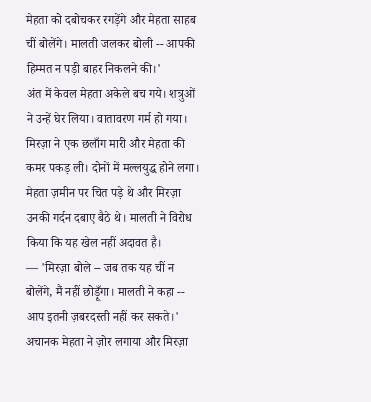मेहता को दबोचकर रगड़ेंगे और मेहता साहब चीं बोलेंगे। मालती जलकर बोली -- आपकी हिम्मत न पड़ी बाहर निकलने की।'
अंत में केवल मेहता अकेले बच गये। शत्रुओं ने उन्हें घेर लिया। वातावरण गर्म हो गया। मिरज़ा ने एक छलाँग मारी और मेहता की कमर पकड़ ली। दोनों में मल्लयुद्ध होने लगा।
मेहता ज़मीन पर चित पड़े थे और मिरज़ा उनकी गर्दन दबाए बैठे थे। मालती ने विरोध किया कि यह खेल नहीं अदावत है।
— 'मिरज़ा बोले -- जब तक यह चीं न बोलेंगे, मैं नहीं छोड़ूँगा। मालती ने कहा -- आप इतनी ज़बरदस्ती नहीं कर सकते।'
अचानक मेहता ने ज़ोर लगाया और मिरज़ा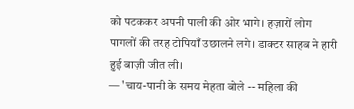को पटककर अपनी पाली की ओर भागे। हज़ारों लोग पागलों की तरह टोपियाँ उछालने लगे। डाक्टर साहब ने हारी हुई बाज़ी जीत ली।
— 'चाय-पानी के समय मेहता बोले -- महिला की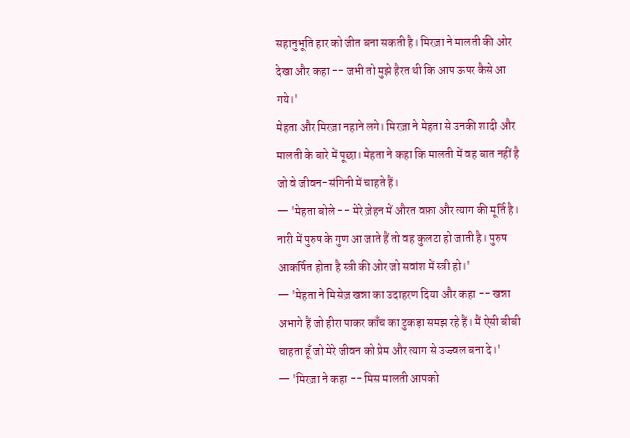सहानुभूति हार को जीत बना सकती है। मिरज़ा ने मालती की ओर देखा और कहा -- जभी तो मुझे हैरत थी कि आप ऊपर कैसे आ गये।'
मेहता और मिरज़ा नहाने लगे। मिरज़ा ने मेहता से उनकी शादी और मालती के बारे में पूछा। मेहता ने कहा कि मालती में वह बात नहीं है जो वे जीवन-संगिनी में चाहते हैं।
— 'मेहता बोले -- मेरे ज़ेहन में औरत वफ़ा और त्याग की मूर्ति है। नारी में पुरुष के गुण आ जाते हैं तो वह कुलटा हो जाती है। पुरुष आकर्षित होता है स्त्री की ओर जो सवांश में स्त्री हो।'
— 'मेहता ने मिसेज़ खन्ना का उदाहरण दिया और कहा -- खन्ना अभागे हैं जो हीरा पाकर काँच का टुकड़ा समझ रहे हैं। मैं ऐसी बीबी चाहता हूँ जो मेरे जीवन को प्रेम और त्याग से उज्ज्वल बना दे।'
— 'मिरज़ा ने कहा -- मिस मालती आपको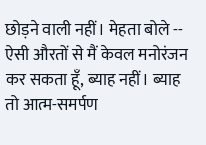छोड़ने वाली नहीं। मेहता बोले -- ऐसी औरतों से मैं केवल मनोरंजन कर सकता हूँ, ब्याह नहीं। ब्याह तो आत्म-समर्पण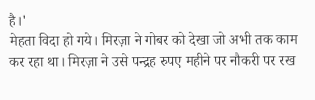है।'
मेहता विदा हो गये। मिरज़ा ने गोबर को देखा जो अभी तक काम कर रहा था। मिरज़ा ने उसे पन्द्रह रुपए महीने पर नौकरी पर रख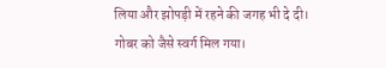लिया और झोपड़ी में रहने की जगह भी दे दी।
गोबर को जैसे स्वर्ग मिल गया।